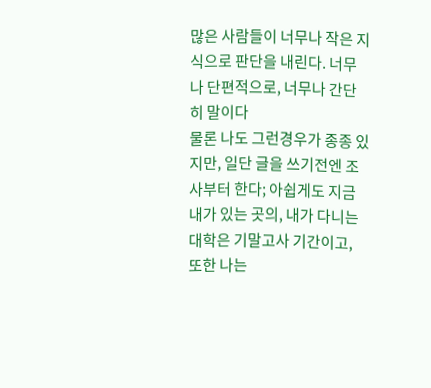많은 사람들이 너무나 작은 지식으로 판단을 내린다. 너무나 단편적으로, 너무나 간단히 말이다
물론 나도 그런경우가 종종 있지만, 일단 글을 쓰기전엔 조사부터 한다; 아쉽게도 지금 내가 있는 곳의, 내가 다니는 대학은 기말고사 기간이고, 또한 나는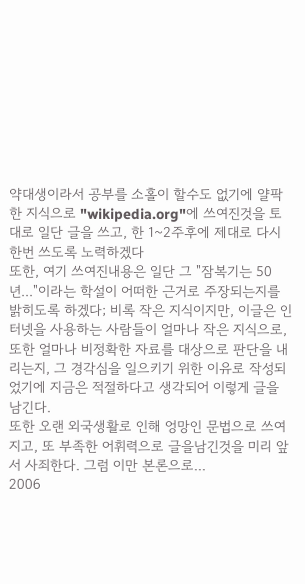약대생이라서 공부를 소홀이 할수도 없기에 얄팍한 지식으로 "wikipedia.org"에 쓰여진것을 토대로 일단 글을 쓰고, 한 1~2주후에 제대로 다시한번 쓰도록 노력하겠다
또한, 여기 쓰여진내용은 일단 그 "잠복기는 50년..."이라는 학설이 어떠한 근거로 주장되는지를 밝히도록 하겠다; 비록 작은 지식이지만, 이글은 인터넷을 사용하는 사람들이 얼마나 작은 지식으로, 또한 얼마나 비정확한 자료를 대상으로 판단을 내리는지, 그 경각심을 일으키기 위한 이유로 작성되었기에 지금은 적절하다고 생각되어 이렇게 글을 남긴다.
또한 오랜 외국생활로 인해 엉망인 문법으로 쓰여지고, 또 부족한 어휘력으로 글을남긴것을 미리 앞서 사죄한다. 그럼 이만 본론으로...
2006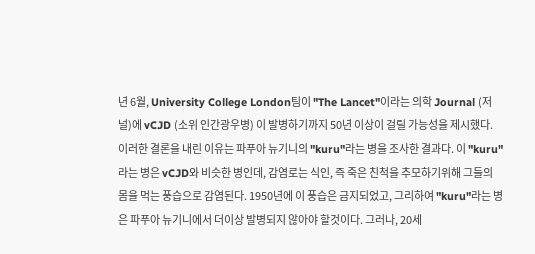년 6월, University College London팀이 "The Lancet"이라는 의학 Journal (저널)에 vCJD (소위 인간광우병) 이 발병하기까지 50년 이상이 걸릴 가능성을 제시했다. 이러한 결론을 내린 이유는 파푸아 뉴기니의 "kuru"라는 병을 조사한 결과다. 이 "kuru"라는 병은 vCJD와 비슷한 병인데, 감염로는 식인, 즉 죽은 친척을 추모하기위해 그들의 몸을 먹는 풍습으로 감염된다. 1950년에 이 풍습은 금지되었고, 그리하여 "kuru"라는 병은 파푸아 뉴기니에서 더이상 발병되지 않아야 할것이다. 그러나, 20세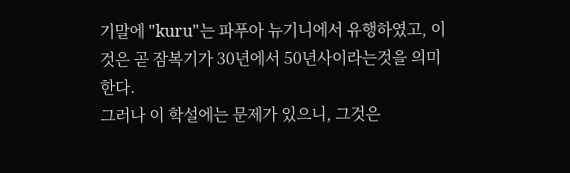기말에 "kuru"는 파푸아 뉴기니에서 유행하였고, 이것은 곧 잠복기가 30년에서 50년사이라는것을 의미한다.
그러나 이 학설에는 문제가 있으니, 그것은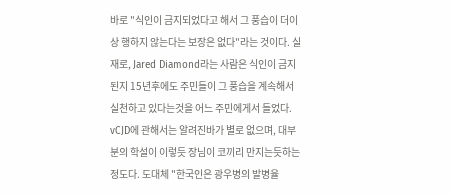바로 "식인이 금지되었다고 해서 그 풍습이 더이상 행하지 않는다는 보장은 없다"라는 것이다. 실재로, Jared Diamond라는 사람은 식인이 금지된지 15년후에도 주민들이 그 풍습을 계속해서 실천하고 있다는것을 어느 주민에게서 들었다.
vCJD에 관해서는 알려진바가 별로 없으며, 대부분의 학설이 이렇듯 장님이 코끼리 만지는듯하는 정도다. 도대체 "한국인은 광우병의 발병율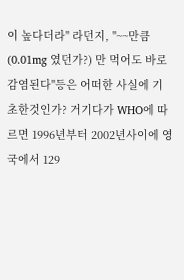이 높다더라" 라던지, "~~만큼 (0.01mg 였던가?) 만 먹어도 바로 감염된다"등은 어떠한 사실에 기초한것인가? 거기다가 WHO에 따르면 1996년부터 2002년사이에 영국에서 129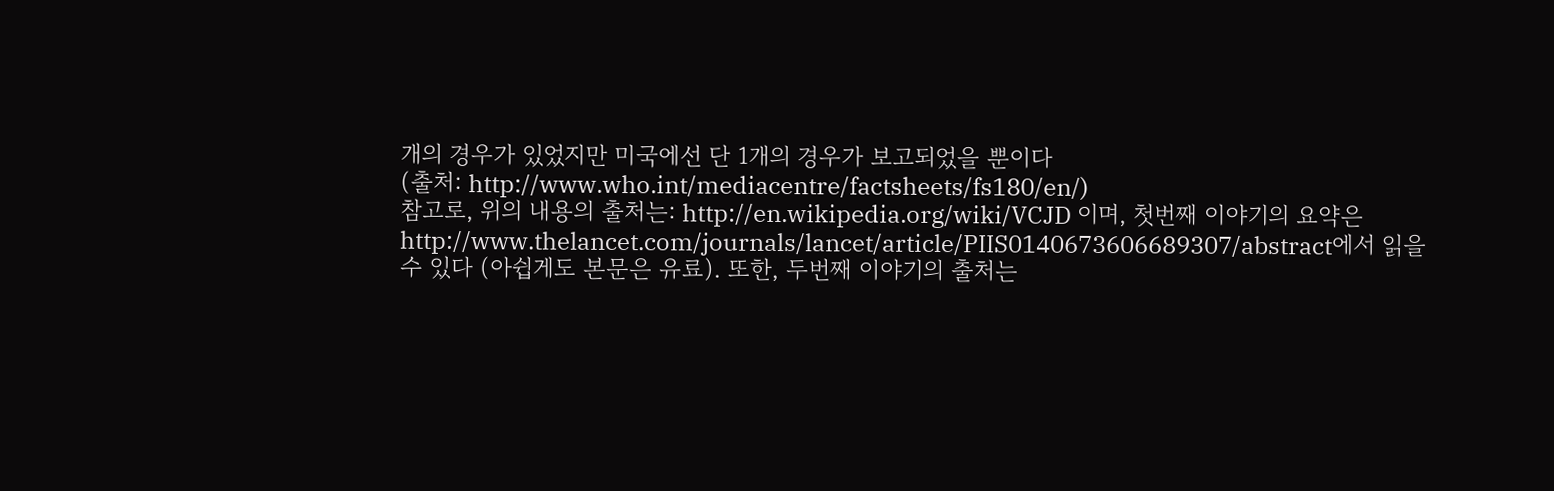개의 경우가 있었지만 미국에선 단 1개의 경우가 보고되었을 뿐이다
(출처: http://www.who.int/mediacentre/factsheets/fs180/en/)
참고로, 위의 내용의 출처는: http://en.wikipedia.org/wiki/VCJD 이며, 첫번째 이야기의 요약은 http://www.thelancet.com/journals/lancet/article/PIIS0140673606689307/abstract에서 읽을수 있다 (아쉽게도 본문은 유료). 또한, 두번째 이야기의 출처는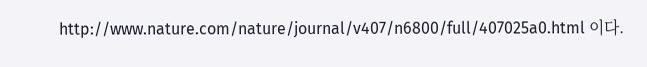http://www.nature.com/nature/journal/v407/n6800/full/407025a0.html 이다.